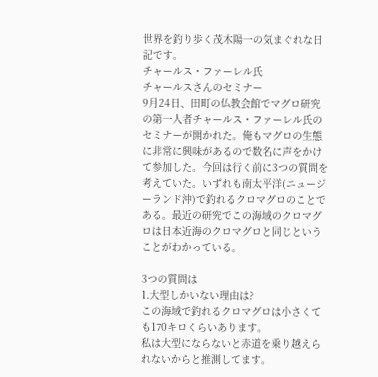世界を釣り歩く茂木陽一の気まぐれな日記です。
チャールス・ファーレル氏
チャールスさんのセミナー
9月24日、田町の仏教会館でマグロ研究の第一人者チャールス・ファーレル氏のセミナーが開かれた。俺もマグロの生態に非常に興味があるので数名に声をかけて参加した。今回は行く前に3つの質問を考えていた。いずれも南太平洋(ニュージーランド沖)で釣れるクロマグロのことである。最近の研究でこの海域のクロマグロは日本近海のクロマグロと同じということがわかっている。

3つの質問は
1.大型しかいない理由は?
この海域で釣れるクロマグロは小さくても170キロくらいあります。
私は大型にならないと赤道を乗り越えられないからと推測してます。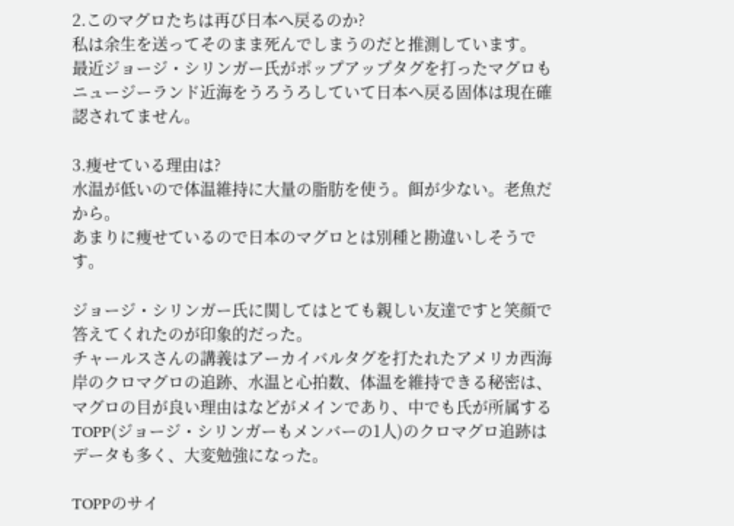2.このマグロたちは再び日本へ戻るのか?
私は余生を送ってそのまま死んでしまうのだと推測しています。
最近ジョージ・シリンガー氏がポップアップタグを打ったマグロもニュージーランド近海をうろうろしていて日本へ戻る固体は現在確認されてません。

3.痩せている理由は?
水温が低いので体温維持に大量の脂肪を使う。餌が少ない。老魚だから。
あまりに痩せているので日本のマグロとは別種と勘違いしそうです。

ジョージ・シリンガー氏に関してはとても親しい友達ですと笑顔で答えてくれたのが印象的だった。
チャールスさんの講義はアーカイバルタグを打たれたアメリカ西海岸のクロマグロの追跡、水温と心拍数、体温を維持できる秘密は、マグロの目が良い理由はなどがメインであり、中でも氏が所属するTOPP(ジョージ・シリンガーもメンバーの1人)のクロマグロ追跡はデータも多く、大変勉強になった。

TOPPのサイ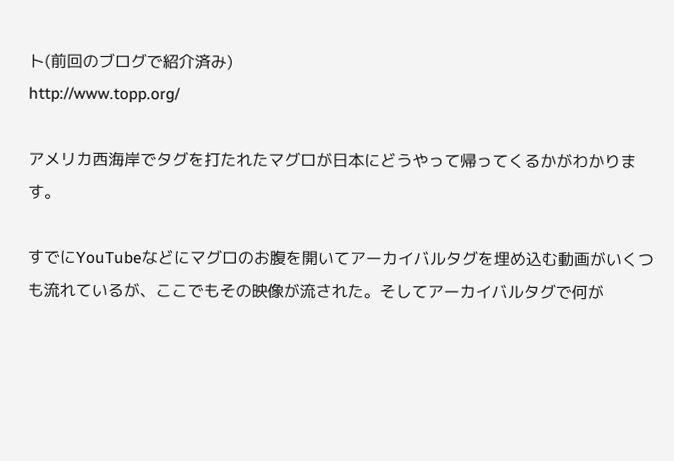ト(前回のブログで紹介済み)
http://www.topp.org/

アメリカ西海岸でタグを打たれたマグロが日本にどうやって帰ってくるかがわかります。

すでにYouTubeなどにマグロのお腹を開いてアーカイバルタグを埋め込む動画がいくつも流れているが、ここでもその映像が流された。そしてアーカイバルタグで何が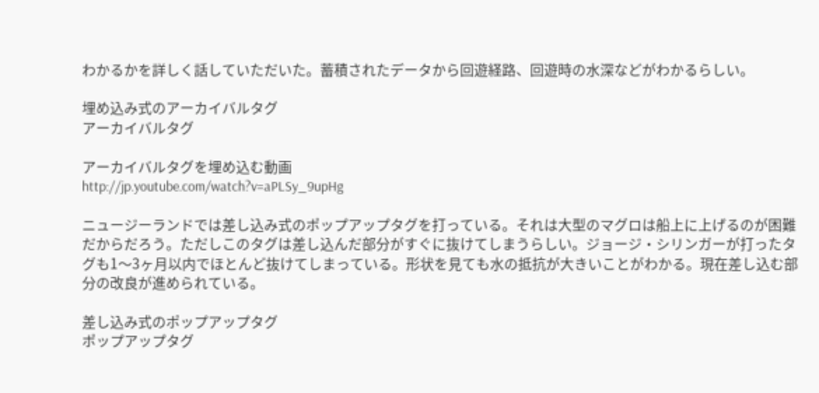わかるかを詳しく話していただいた。蓄積されたデータから回遊経路、回遊時の水深などがわかるらしい。

埋め込み式のアーカイバルタグ
アーカイバルタグ

アーカイバルタグを埋め込む動画
http://jp.youtube.com/watch?v=aPLSy_9upHg

ニュージーランドでは差し込み式のポップアップタグを打っている。それは大型のマグロは船上に上げるのが困難だからだろう。ただしこのタグは差し込んだ部分がすぐに抜けてしまうらしい。ジョージ・シリンガーが打ったタグも1〜3ヶ月以内でほとんど抜けてしまっている。形状を見ても水の抵抗が大きいことがわかる。現在差し込む部分の改良が進められている。

差し込み式のポップアップタグ
ポップアップタグ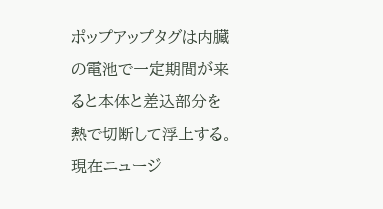ポップアップタグは内臓の電池で一定期間が来ると本体と差込部分を熱で切断して浮上する。現在ニュージ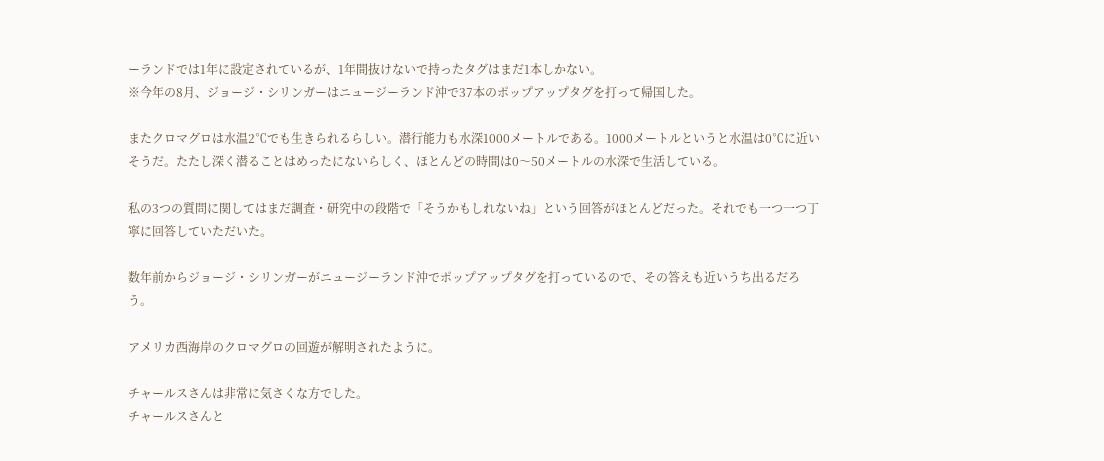ーランドでは1年に設定されているが、1年間抜けないで持ったタグはまだ1本しかない。
※今年の8月、ジョージ・シリンガーはニュージーランド沖で37本のポップアップタグを打って帰国した。

またクロマグロは水温2℃でも生きられるらしい。潜行能力も水深1000メートルである。1000メートルというと水温は0℃に近いそうだ。たたし深く潜ることはめったにないらしく、ほとんどの時間は0〜50メートルの水深で生活している。

私の3つの質問に関してはまだ調査・研究中の段階で「そうかもしれないね」という回答がほとんどだった。それでも一つ一つ丁寧に回答していただいた。

数年前からジョージ・シリンガーがニュージーランド沖でポップアップタグを打っているので、その答えも近いうち出るだろう。

アメリカ西海岸のクロマグロの回遊が解明されたように。

チャールスさんは非常に気さくな方でした。
チャールスさんと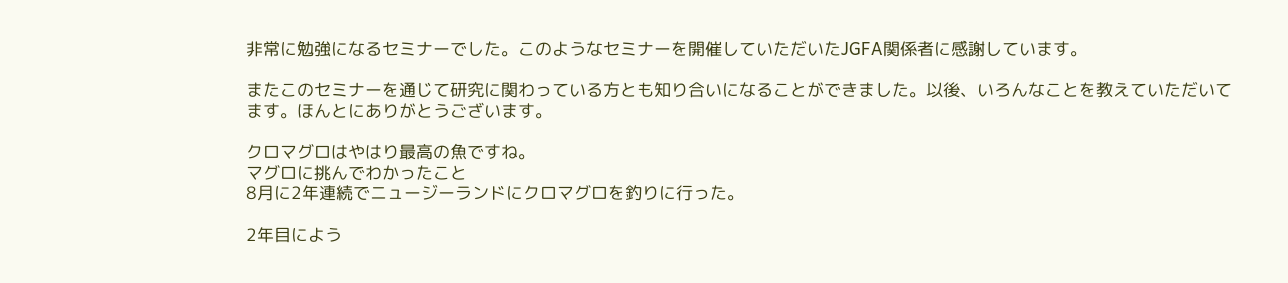非常に勉強になるセミナーでした。このようなセミナーを開催していただいたJGFA関係者に感謝しています。

またこのセミナーを通じて研究に関わっている方とも知り合いになることができました。以後、いろんなことを教えていただいてます。ほんとにありがとうございます。

クロマグロはやはり最高の魚ですね。
マグロに挑んでわかったこと
8月に2年連続でニュージーランドにクロマグロを釣りに行った。

2年目によう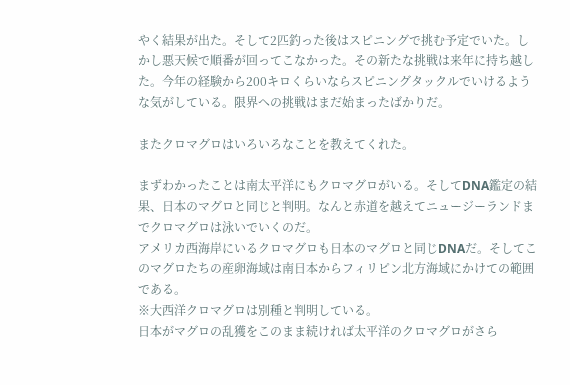やく結果が出た。そして2匹釣った後はスピニングで挑む予定でいた。しかし悪天候で順番が回ってこなかった。その新たな挑戦は来年に持ち越した。今年の経験から200キロくらいならスピニングタックルでいけるような気がしている。限界への挑戦はまだ始まったばかりだ。

またクロマグロはいろいろなことを教えてくれた。

まずわかったことは南太平洋にもクロマグロがいる。そしてDNA鑑定の結果、日本のマグロと同じと判明。なんと赤道を越えてニュージーランドまでクロマグロは泳いでいくのだ。
アメリカ西海岸にいるクロマグロも日本のマグロと同じDNAだ。そしてこのマグロたちの産卵海域は南日本からフィリピン北方海域にかけての範囲である。
※大西洋クロマグロは別種と判明している。
日本がマグロの乱獲をこのまま続ければ太平洋のクロマグロがさら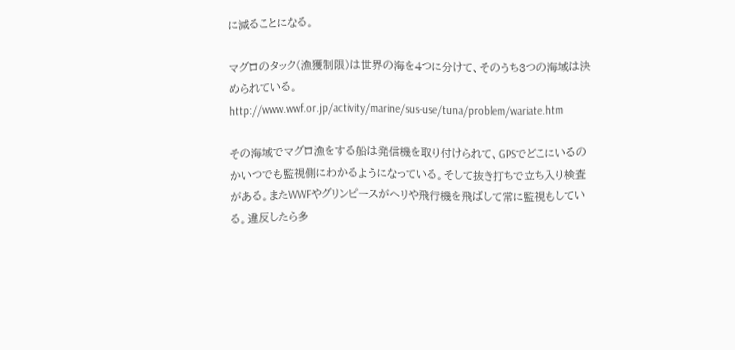に減ることになる。

マグロのタック(漁獲制限)は世界の海を4つに分けて、そのうち3つの海域は決められている。
http://www.wwf.or.jp/activity/marine/sus-use/tuna/problem/wariate.htm

その海域でマグロ漁をする船は発信機を取り付けられて、GPSでどこにいるのかいつでも監視側にわかるようになっている。そして抜き打ちで立ち入り検査がある。またWWFやグリンピースがヘリや飛行機を飛ばして常に監視もしている。違反したら多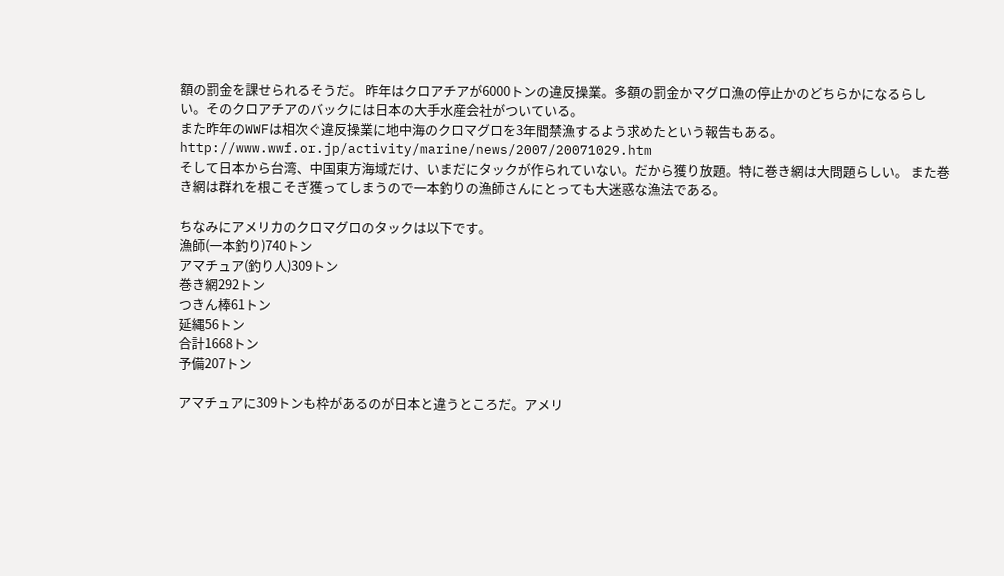額の罰金を課せられるそうだ。 昨年はクロアチアが6000トンの違反操業。多額の罰金かマグロ漁の停止かのどちらかになるらしい。そのクロアチアのバックには日本の大手水産会社がついている。
また昨年のWWFは相次ぐ違反操業に地中海のクロマグロを3年間禁漁するよう求めたという報告もある。
http://www.wwf.or.jp/activity/marine/news/2007/20071029.htm
そして日本から台湾、中国東方海域だけ、いまだにタックが作られていない。だから獲り放題。特に巻き網は大問題らしい。 また巻き網は群れを根こそぎ獲ってしまうので一本釣りの漁師さんにとっても大迷惑な漁法である。

ちなみにアメリカのクロマグロのタックは以下です。
漁師(一本釣り)740トン
アマチュア(釣り人)309トン
巻き網292トン
つきん棒61トン
延縄56トン
合計1668トン
予備207トン

アマチュアに309トンも枠があるのが日本と違うところだ。アメリ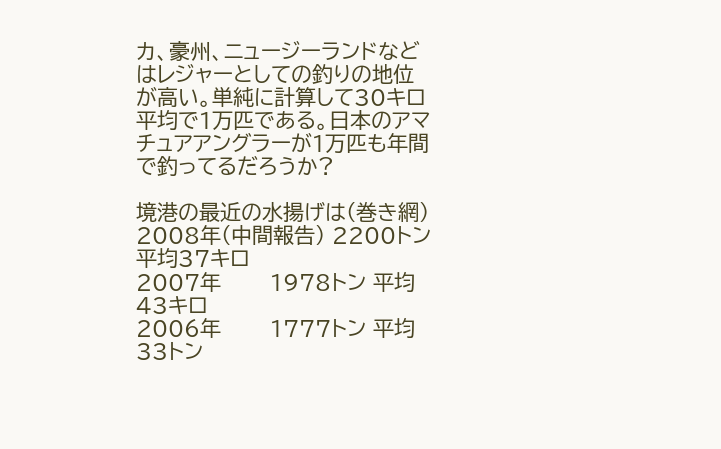カ、豪州、ニュージーランドなどはレジャーとしての釣りの地位が高い。単純に計算して30キロ平均で1万匹である。日本のアマチュアアングラーが1万匹も年間で釣ってるだろうか?

境港の最近の水揚げは(巻き網)
2008年(中間報告) 2200トン 平均37キロ
2007年       1978トン 平均43キロ
2006年       1777トン 平均33トン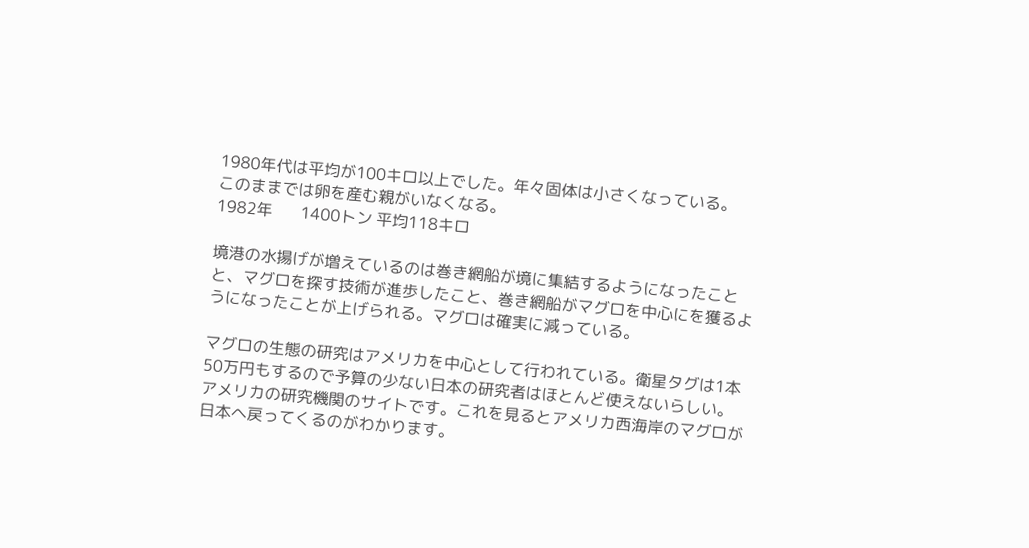1980年代は平均が100キロ以上でした。年々固体は小さくなっている。
このままでは卵を産む親がいなくなる。
1982年       1400トン 平均118キロ

境港の水揚げが増えているのは巻き網船が境に集結するようになったことと、マグロを探す技術が進歩したこと、巻き網船がマグロを中心にを獲るようになったことが上げられる。マグロは確実に減っている。

マグロの生態の研究はアメリカを中心として行われている。衛星タグは1本50万円もするので予算の少ない日本の研究者はほとんど使えないらしい。
アメリカの研究機関のサイトです。これを見るとアメリカ西海岸のマグロが日本へ戻ってくるのがわかります。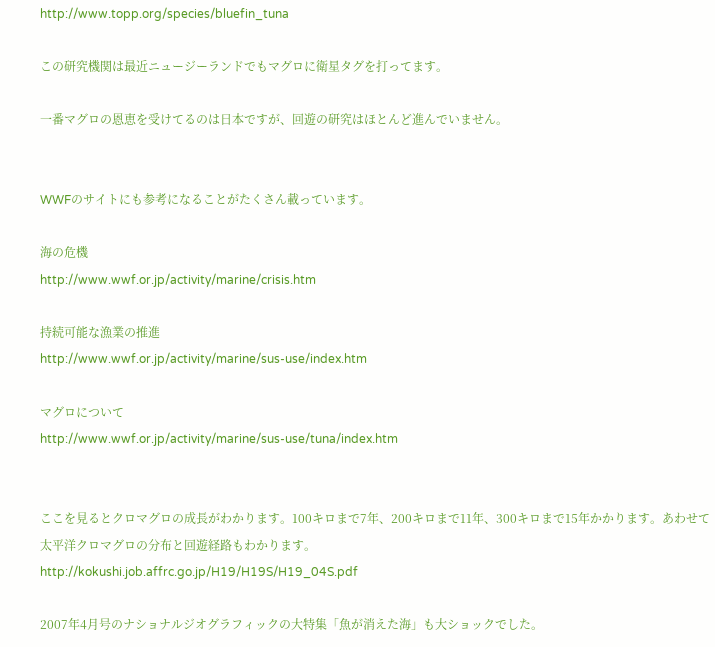http://www.topp.org/species/bluefin_tuna

この研究機関は最近ニュージーランドでもマグロに衛星タグを打ってます。

一番マグロの恩恵を受けてるのは日本ですが、回遊の研究はほとんど進んでいません。


WWFのサイトにも参考になることがたくさん載っています。

海の危機
http://www.wwf.or.jp/activity/marine/crisis.htm

持続可能な漁業の推進
http://www.wwf.or.jp/activity/marine/sus-use/index.htm

マグロについて
http://www.wwf.or.jp/activity/marine/sus-use/tuna/index.htm


ここを見るとクロマグロの成長がわかります。100キロまで7年、200キロまで11年、300キロまで15年かかります。あわせて太平洋クロマグロの分布と回遊経路もわかります。
http://kokushi.job.affrc.go.jp/H19/H19S/H19_04S.pdf

2007年4月号のナショナルジオグラフィックの大特集「魚が消えた海」も大ショックでした。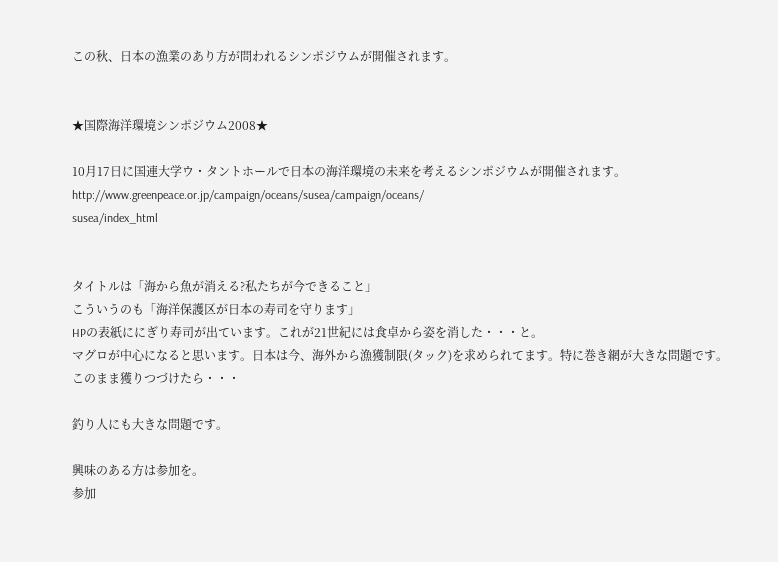この秋、日本の漁業のあり方が問われるシンポジウムが開催されます。


★国際海洋環境シンポジウム2008★

10月17日に国連大学ウ・タントホールで日本の海洋環境の未来を考えるシンポジウムが開催されます。
http://www.greenpeace.or.jp/campaign/oceans/susea/campaign/oceans/
susea/index_html


タイトルは「海から魚が消える?私たちが今できること」
こういうのも「海洋保護区が日本の寿司を守ります」
HPの表紙ににぎり寿司が出ています。これが21世紀には食卓から姿を消した・・・と。
マグロが中心になると思います。日本は今、海外から漁獲制限(タック)を求められてます。特に巻き網が大きな問題です。
このまま獲りつづけたら・・・

釣り人にも大きな問題です。

興味のある方は参加を。
参加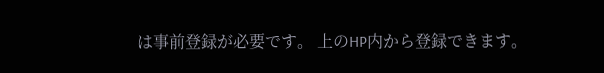は事前登録が必要です。 上のHP内から登録できます。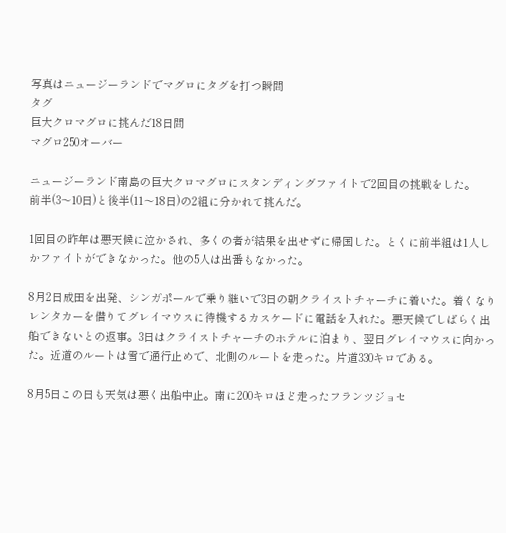写真はニュージーランドでマグロにタグを打つ瞬間
タグ
巨大クロマグロに挑んだ18日間
マグロ250オーバー

ニュージーランド南島の巨大クロマグロにスタンディングファイトで2回目の挑戦をした。
前半(3〜10日)と後半(11〜18日)の2組に分かれて挑んだ。

1回目の昨年は悪天候に泣かされ、多くの者が結果を出せずに帰国した。とくに前半組は1人しかファイトができなかった。他の5人は出番もなかった。

8月2日成田を出発、シンガポールで乗り継いで3日の朝クライストチャーチに着いた。着くなりレンタカーを借りてグレイマウスに待機するカスケードに電話を入れた。悪天候でしばらく出船できないとの返事。3日はクライストチャーチのホテルに泊まり、翌日グレイマウスに向かった。近道のルートは雪で通行止めで、北側のルートを走った。片道330キロである。

8月5日この日も天気は悪く出船中止。南に200キロほど走ったフランツジョセ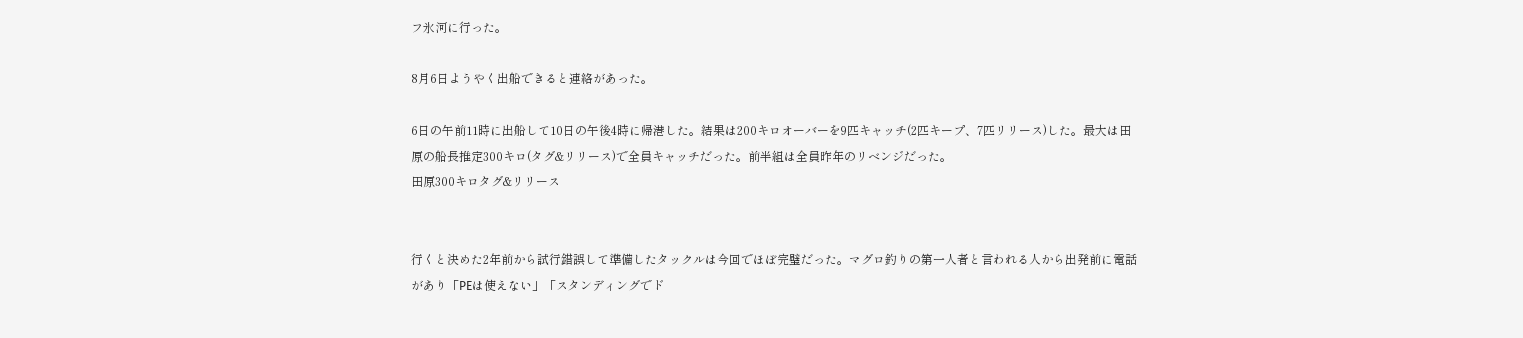フ氷河に行った。

8月6日ようやく出船できると連絡があった。

6日の午前11時に出船して10日の午後4時に帰港した。結果は200キロオーバーを9匹キャッチ(2匹キープ、7匹リリース)した。最大は田原の船長推定300キロ(タグ&リリース)で全員キャッチだった。前半組は全員昨年のリベンジだった。
田原300キロタグ&リリース


行くと決めた2年前から試行錯誤して準備したタックルは今回でほぼ完璧だった。マグロ釣りの第一人者と言われる人から出発前に電話があり「PEは使えない」「スタンディングでド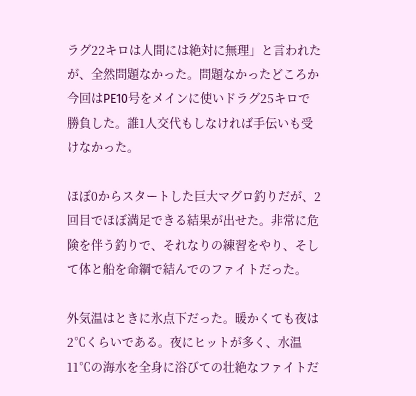ラグ22キロは人間には絶対に無理」と言われたが、全然問題なかった。問題なかったどころか今回はPE10号をメインに使いドラグ25キロで勝負した。誰1人交代もしなければ手伝いも受けなかった。

ほぼ0からスタートした巨大マグロ釣りだが、2回目でほぼ満足できる結果が出せた。非常に危険を伴う釣りで、それなりの練習をやり、そして体と船を命綱で結んでのファイトだった。

外気温はときに氷点下だった。暖かくても夜は2℃くらいである。夜にヒットが多く、水温11℃の海水を全身に浴びての壮絶なファイトだ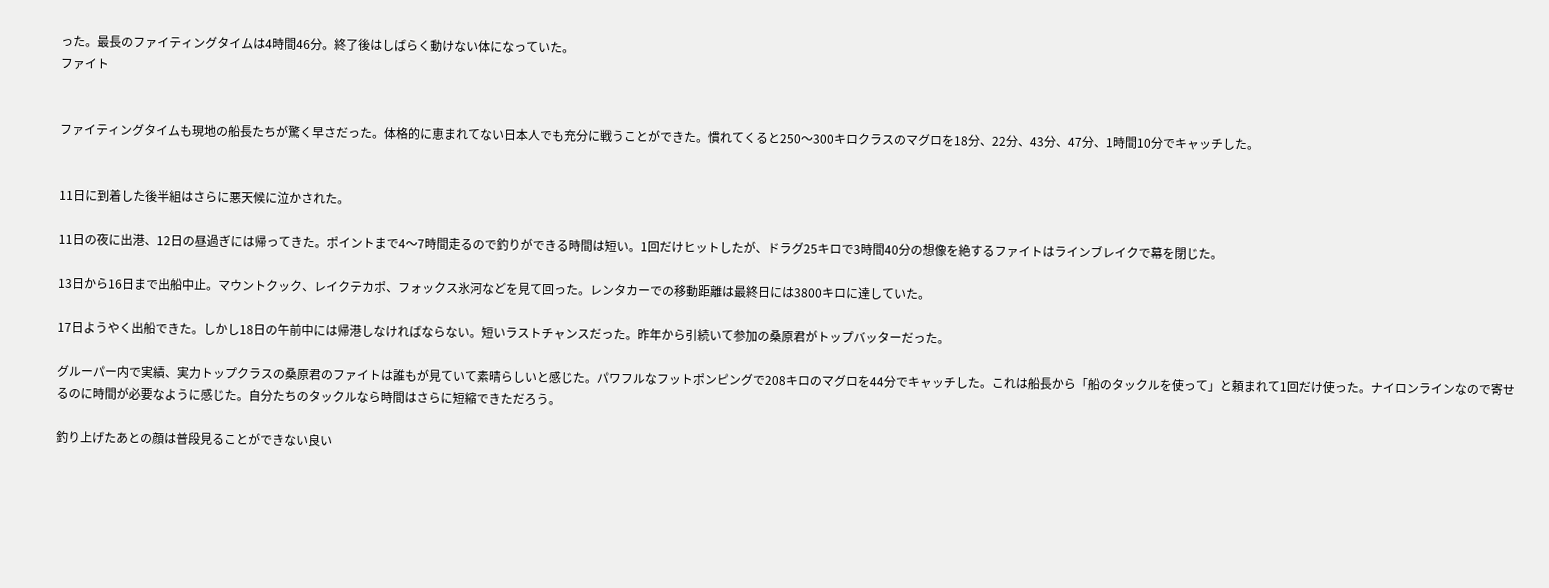った。最長のファイティングタイムは4時間46分。終了後はしばらく動けない体になっていた。
ファイト


ファイティングタイムも現地の船長たちが驚く早さだった。体格的に恵まれてない日本人でも充分に戦うことができた。慣れてくると250〜300キロクラスのマグロを18分、22分、43分、47分、1時間10分でキャッチした。


11日に到着した後半組はさらに悪天候に泣かされた。

11日の夜に出港、12日の昼過ぎには帰ってきた。ポイントまで4〜7時間走るので釣りができる時間は短い。1回だけヒットしたが、ドラグ25キロで3時間40分の想像を絶するファイトはラインブレイクで幕を閉じた。

13日から16日まで出船中止。マウントクック、レイクテカポ、フォックス氷河などを見て回った。レンタカーでの移動距離は最終日には3800キロに達していた。

17日ようやく出船できた。しかし18日の午前中には帰港しなければならない。短いラストチャンスだった。昨年から引続いて参加の桑原君がトップバッターだった。

グルーパー内で実績、実力トップクラスの桑原君のファイトは誰もが見ていて素晴らしいと感じた。パワフルなフットポンピングで208キロのマグロを44分でキャッチした。これは船長から「船のタックルを使って」と頼まれて1回だけ使った。ナイロンラインなので寄せるのに時間が必要なように感じた。自分たちのタックルなら時間はさらに短縮できただろう。

釣り上げたあとの顔は普段見ることができない良い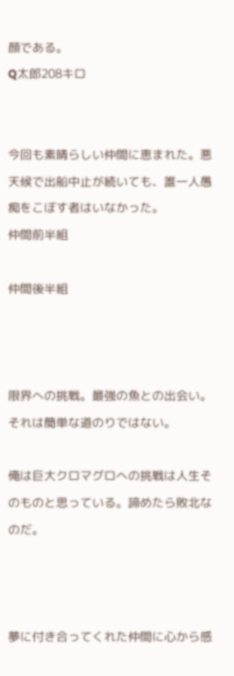顔である。
Q太郎208キロ


今回も素晴らしい仲間に恵まれた。悪天候で出船中止が続いても、誰一人愚痴をこぼす者はいなかった。
仲間前半組

仲間後半組



限界への挑戦。最強の魚との出会い。それは簡単な道のりではない。

俺は巨大クロマグロへの挑戦は人生そのものと思っている。諦めたら敗北なのだ。



夢に付き合ってくれた仲間に心から感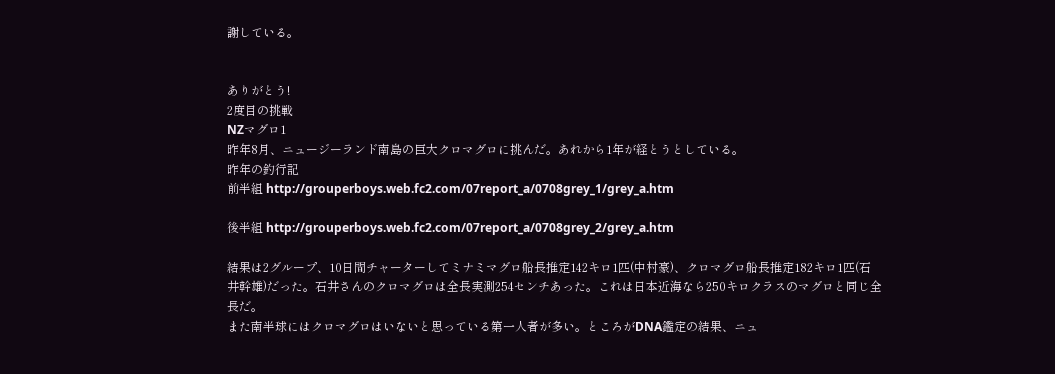謝している。


ありがとう!
2度目の挑戦
NZマグロ1
昨年8月、ニュージーランド南島の巨大クロマグロに挑んだ。あれから1年が経とうとしている。
昨年の釣行記
前半組 http://grouperboys.web.fc2.com/07report_a/0708grey_1/grey_a.htm

後半組 http://grouperboys.web.fc2.com/07report_a/0708grey_2/grey_a.htm

結果は2グループ、10日間チャーターしてミナミマグロ船長推定142キロ1匹(中村豪)、クロマグロ船長推定182キロ1匹(石井幹雄)だった。石井さんのクロマグロは全長実測254センチあった。これは日本近海なら250キロクラスのマグロと同じ全長だ。
また南半球にはクロマグロはいないと思っている第一人者が多い。ところがDNA鑑定の結果、ニュ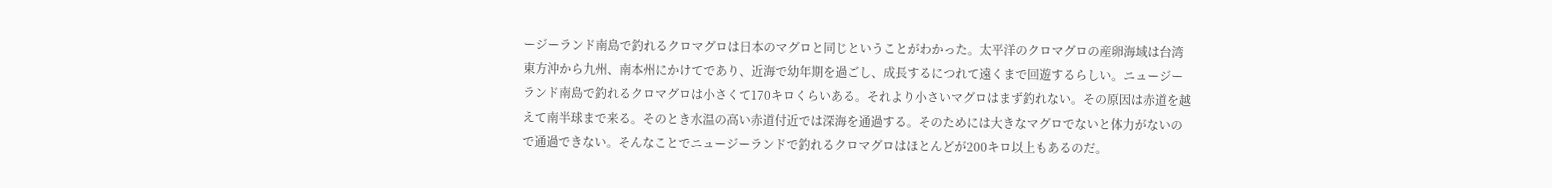ージーランド南島で釣れるクロマグロは日本のマグロと同じということがわかった。太平洋のクロマグロの産卵海域は台湾東方沖から九州、南本州にかけてであり、近海で幼年期を過ごし、成長するにつれて遠くまで回遊するらしい。ニュージーランド南島で釣れるクロマグロは小さくて170キロくらいある。それより小さいマグロはまず釣れない。その原因は赤道を越えて南半球まで来る。そのとき水温の高い赤道付近では深海を通過する。そのためには大きなマグロでないと体力がないので通過できない。そんなことでニュージーランドで釣れるクロマグロはほとんどが200キロ以上もあるのだ。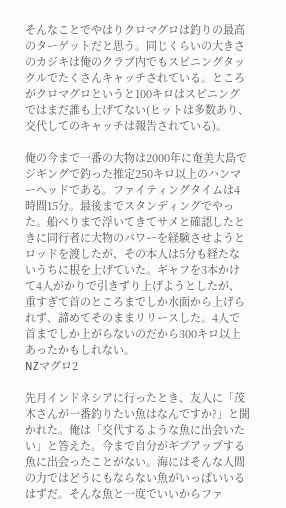そんなことでやはりクロマグロは釣りの最高のターゲットだと思う。同じくらいの大きさのカジキは俺のクラブ内でもスピニングタックルでたくさんキャッチされている。ところがクロマグロというと100キロはスピニングではまだ誰も上げてない(ヒットは多数あり、交代してのキャッチは報告されている)。

俺の今まで一番の大物は2000年に奄美大島でジギングで釣った推定250キロ以上のハンマーヘッドである。ファイティングタイムは4時間15分。最後までスタンディングでやった。船べりまで浮いてきてサメと確認したときに同行者に大物のパワーを経験させようとロッドを渡したが、その本人は5分も経たないうちに根を上げていた。ギャフを3本かけて4人がかりで引きずり上げようとしたが、重すぎて首のところまでしか水面から上げられず、諦めてそのままリリースした。4人で首までしか上がらないのだから300キロ以上あったかもしれない。
NZマグロ2

先月インドネシアに行ったとき、友人に「茂木さんが一番釣りたい魚はなんですか?」と聞かれた。俺は「交代するような魚に出会いたい」と答えた。今まで自分がギブアップする魚に出会ったことがない。海にはそんな人間の力ではどうにもならない魚がいっぱいいるはずだ。そんな魚と一度でいいからファ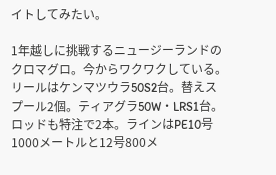イトしてみたい。

1年越しに挑戦するニュージーランドのクロマグロ。今からワクワクしている。リールはケンマツウラ50S2台。替えスプール2個。ティアグラ50W・LRS1台。ロッドも特注で2本。ラインはPE10号1000メートルと12号800メ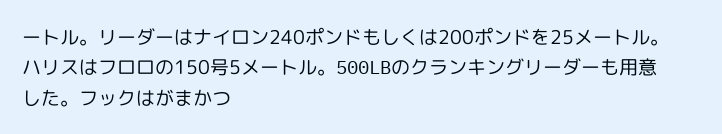ートル。リーダーはナイロン240ポンドもしくは200ポンドを25メートル。ハリスはフロロの150号5メートル。500LBのクランキングリーダーも用意した。フックはがまかつ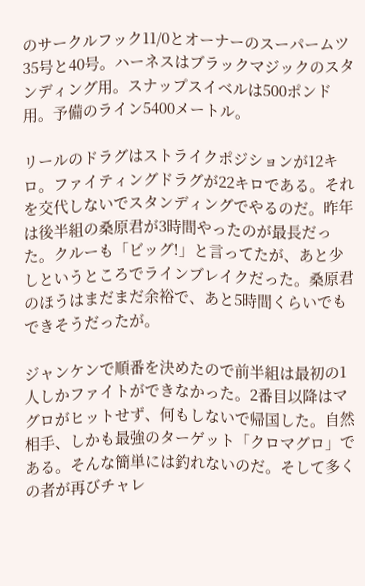のサークルフック11/0とオーナーのスーパームツ35号と40号。ハーネスはブラックマジックのスタンディング用。スナップスイベルは500ポンド用。予備のライン5400メートル。

リールのドラグはストライクポジションが12キロ。ファイティングドラグが22キロである。それを交代しないでスタンディングでやるのだ。昨年は後半組の桑原君が3時間やったのが最長だった。クルーも「ビッグ!」と言ってたが、あと少しというところでラインブレイクだった。桑原君のほうはまだまだ余裕で、あと5時間くらいでもできそうだったが。

ジャンケンで順番を決めたので前半組は最初の1人しかファイトができなかった。2番目以降はマグロがヒットせず、何もしないで帰国した。自然相手、しかも最強のターゲット「クロマグロ」である。そんな簡単には釣れないのだ。そして多くの者が再びチャレ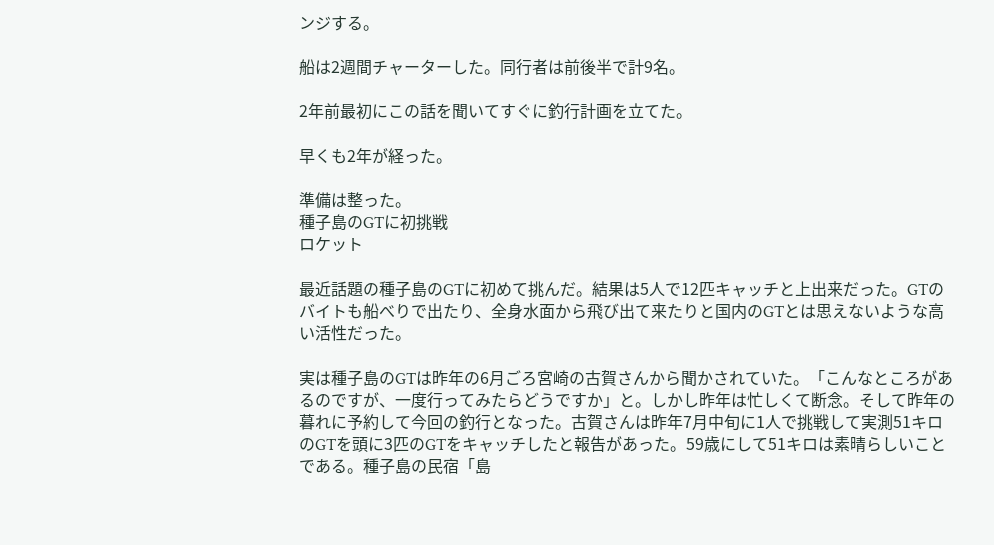ンジする。

船は2週間チャーターした。同行者は前後半で計9名。

2年前最初にこの話を聞いてすぐに釣行計画を立てた。

早くも2年が経った。

準備は整った。
種子島のGTに初挑戦
ロケット

最近話題の種子島のGTに初めて挑んだ。結果は5人で12匹キャッチと上出来だった。GTのバイトも船べりで出たり、全身水面から飛び出て来たりと国内のGTとは思えないような高い活性だった。

実は種子島のGTは昨年の6月ごろ宮崎の古賀さんから聞かされていた。「こんなところがあるのですが、一度行ってみたらどうですか」と。しかし昨年は忙しくて断念。そして昨年の暮れに予約して今回の釣行となった。古賀さんは昨年7月中旬に1人で挑戦して実測51キロのGTを頭に3匹のGTをキャッチしたと報告があった。59歳にして51キロは素晴らしいことである。種子島の民宿「島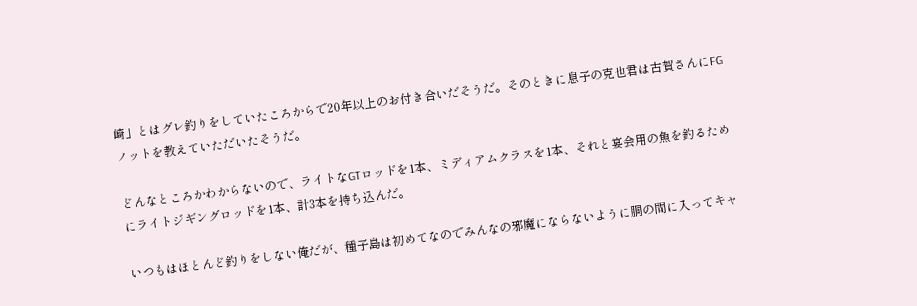崎」とはグレ釣りをしていたころからで20年以上のお付き合いだそうだ。そのときに息子の克也君は古賀さんにFGノットを教えていただいたそうだ。

どんなところかわからないので、ライトなGTロッドを1本、ミディアムクラスを1本、それと宴会用の魚を釣るためにライトジギングロッドを1本、計3本を持ち込んだ。

いつもはほとんど釣りをしない俺だが、種子島は初めてなのでみんなの邪魔にならないように胴の間に入ってキャ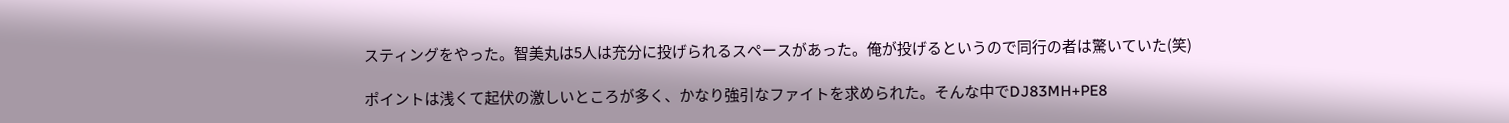スティングをやった。智美丸は5人は充分に投げられるスペースがあった。俺が投げるというので同行の者は驚いていた(笑)

ポイントは浅くて起伏の激しいところが多く、かなり強引なファイトを求められた。そんな中でDJ83MH+PE8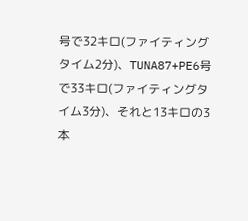号で32キロ(ファイティングタイム2分)、TUNA87+PE6号で33キロ(ファイティングタイム3分)、それと13キロの3本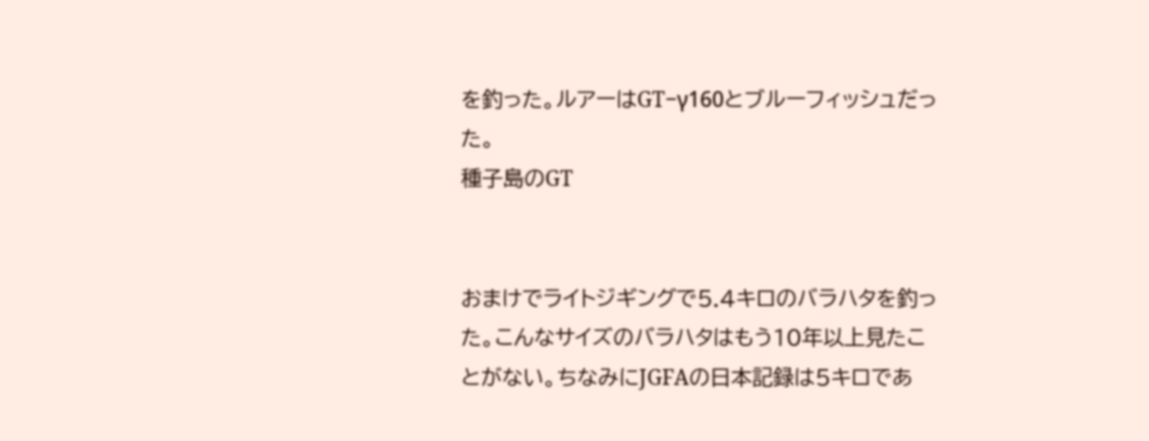を釣った。ルアーはGT−γ160とブルーフィッシュだった。
種子島のGT


おまけでライトジギングで5.4キロのバラハタを釣った。こんなサイズのバラハタはもう10年以上見たことがない。ちなみにJGFAの日本記録は5キロであ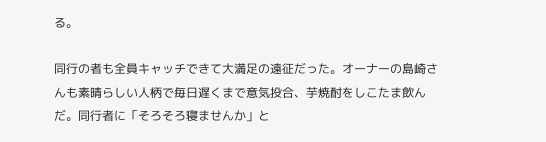る。

同行の者も全員キャッチできて大満足の遠征だった。オーナーの島崎さんも素晴らしい人柄で毎日遅くまで意気投合、芋焼酎をしこたま飲んだ。同行者に「そろそろ寝ませんか」と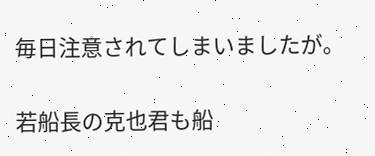毎日注意されてしまいましたが。

若船長の克也君も船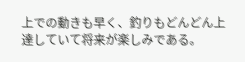上での動きも早く、釣りもどんどん上達していて将来が楽しみである。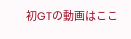初GTの動画はここ